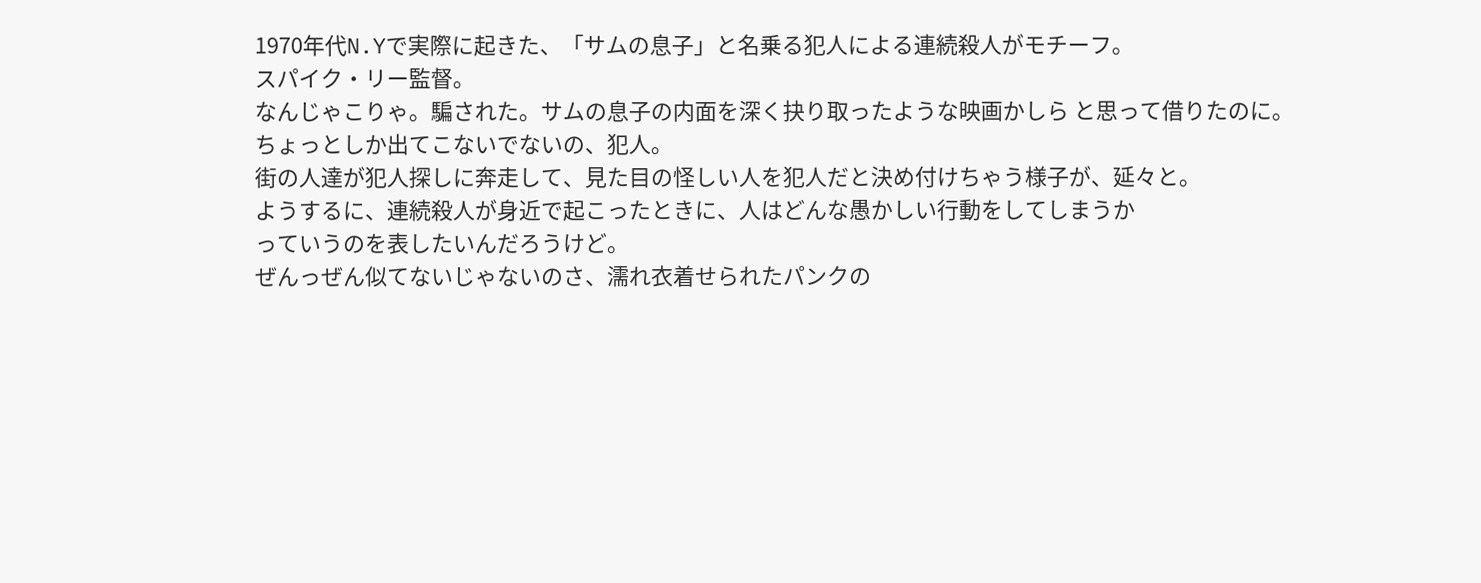1970年代N.Yで実際に起きた、「サムの息子」と名乗る犯人による連続殺人がモチーフ。
スパイク・リー監督。
なんじゃこりゃ。騙された。サムの息子の内面を深く抉り取ったような映画かしら と思って借りたのに。
ちょっとしか出てこないでないの、犯人。
街の人達が犯人探しに奔走して、見た目の怪しい人を犯人だと決め付けちゃう様子が、延々と。
ようするに、連続殺人が身近で起こったときに、人はどんな愚かしい行動をしてしまうか
っていうのを表したいんだろうけど。
ぜんっぜん似てないじゃないのさ、濡れ衣着せられたパンクの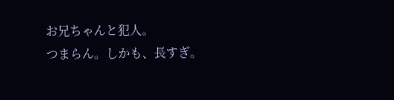お兄ちゃんと犯人。
つまらん。しかも、長すぎ。